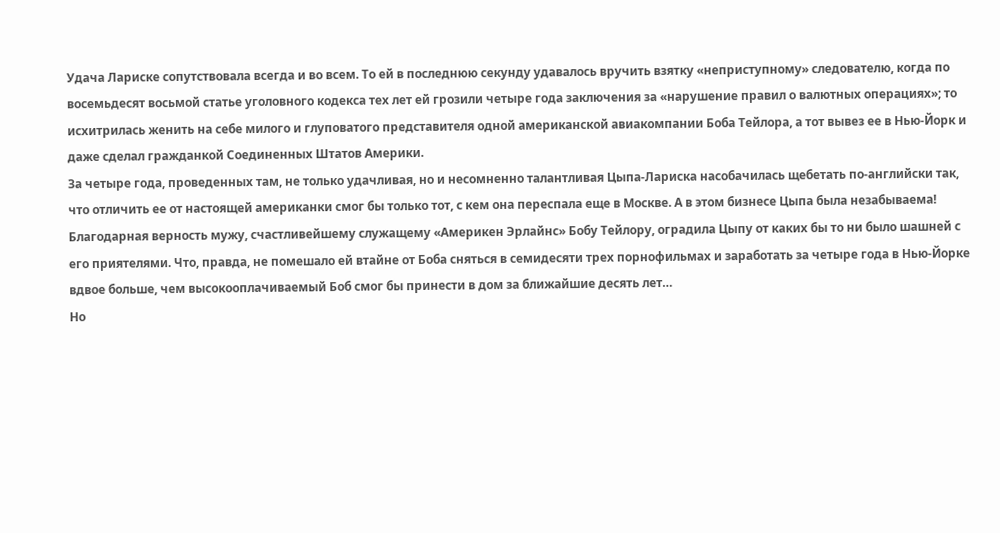Удача Лариске сопутствовала всегда и во всем. То ей в последнюю секунду удавалось вручить взятку «неприступному» следователю, когда по восемьдесят восьмой статье уголовного кодекса тех лет ей грозили четыре года заключения за «нарушение правил о валютных операциях»; то исхитрилась женить на себе милого и глуповатого представителя одной американской авиакомпании Боба Тейлора, а тот вывез ее в Нью-Йорк и даже сделал гражданкой Соединенных Штатов Америки.
За четыре года, проведенных там, не только удачливая, но и несомненно талантливая Цыпа-Лариска насобачилась щебетать по-английски так, что отличить ее от настоящей американки смог бы только тот, с кем она переспала еще в Москве. А в этом бизнесе Цыпа была незабываема!
Благодарная верность мужу, счастливейшему служащему «Америкен Эрлайнс» Бобу Тейлору, оградила Цыпу от каких бы то ни было шашней с его приятелями. Что, правда, не помешало ей втайне от Боба сняться в семидесяти трех порнофильмах и заработать за четыре года в Нью-Йорке вдвое больше, чем высокооплачиваемый Боб смог бы принести в дом за ближайшие десять лет…
Но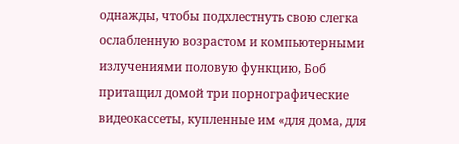однажды, чтобы подхлестнуть свою слегка ослабленную возрастом и компьютерными излучениями половую функцию, Боб притащил домой три порнографические видеокассеты, купленные им «для дома, для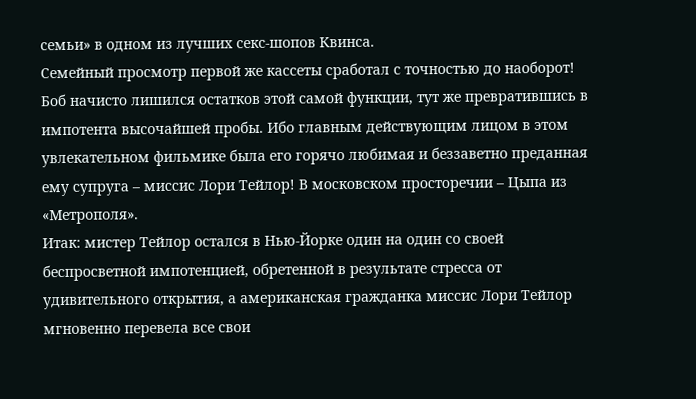семьи» в одном из лучших секс-шопов Квинса.
Семейный просмотр первой же кассеты сработал с точностью до наоборот! Боб начисто лишился остатков этой самой функции, тут же превратившись в импотента высочайшей пробы. Ибо главным действующим лицом в этом увлекательном фильмике была его горячо любимая и беззаветно преданная ему супруга – миссис Лори Тейлор! В московском просторечии – Цыпа из «Метрополя».
Итак: мистер Тейлор остался в Нью-Йорке один на один со своей беспросветной импотенцией, обретенной в результате стресса от удивительного открытия, а американская гражданка миссис Лори Тейлор мгновенно перевела все свои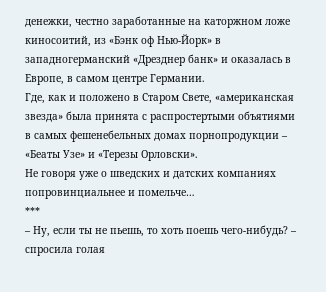денежки, честно заработанные на каторжном ложе киносоитий, из «Бэнк оф Нью-Йорк» в западногерманский «Дрезднер банк» и оказалась в Европе, в самом центре Германии.
Где, как и положено в Старом Свете, «американская звезда» была принята с распростертыми объятиями в самых фешенебельных домах порнопродукции – «Беаты Узе» и «Терезы Орловски».
Не говоря уже о шведских и датских компаниях попровинциальнее и помельче…
***
– Ну, если ты не пьешь, то хоть поешь чего-нибудь? – спросила голая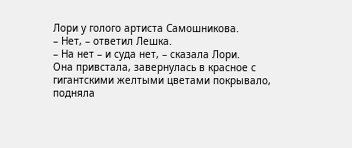Лори у голого артиста Самошникова.
– Нет, – ответил Лешка.
– На нет – и суда нет, – сказала Лори.
Она привстала, завернулась в красное с гигантскими желтыми цветами покрывало, подняла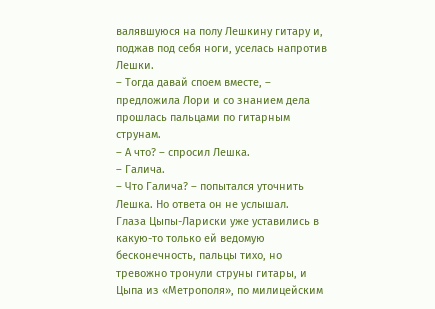валявшуюся на полу Лешкину гитару и, поджав под себя ноги, уселась напротив Лешки.
– Тогда давай споем вместе, – предложила Лори и со знанием дела прошлась пальцами по гитарным струнам.
– А что? – спросил Лешка.
– Галича.
– Что Галича? – попытался уточнить Лешка. Но ответа он не услышал.
Глаза Цыпы-Лариски уже уставились в какую-то только ей ведомую бесконечность, пальцы тихо, но тревожно тронули струны гитары, и Цыпа из «Метрополя», по милицейским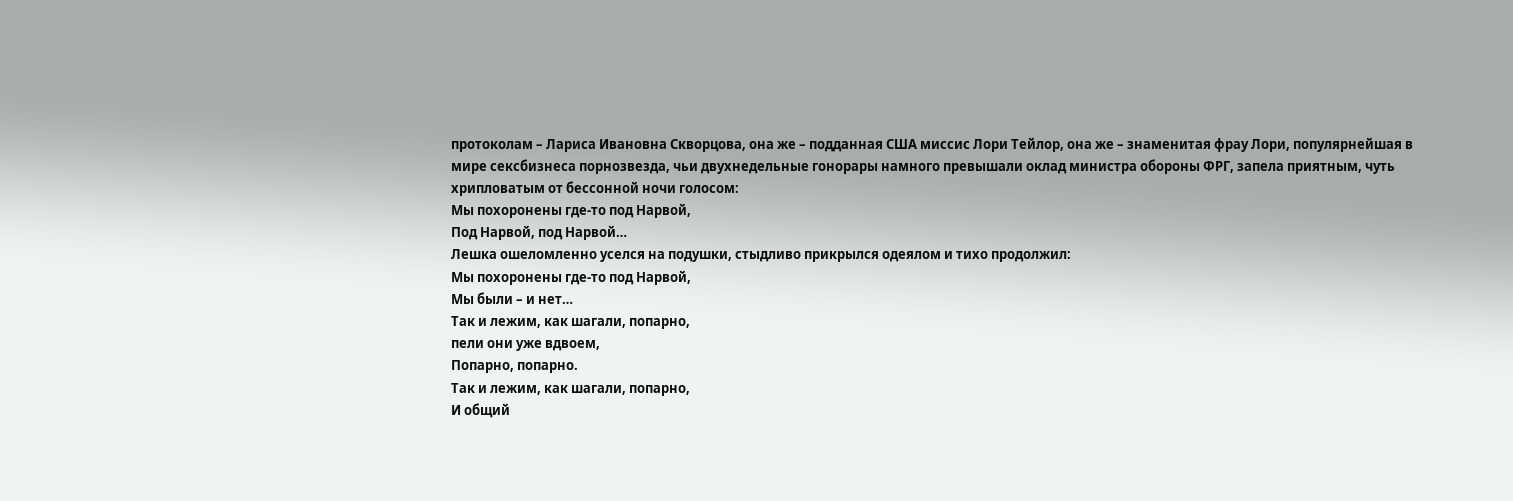протоколам – Лариса Ивановна Скворцова, она же – подданная США миссис Лори Тейлор, она же – знаменитая фрау Лори, популярнейшая в мире сексбизнеса порнозвезда, чьи двухнедельные гонорары намного превышали оклад министра обороны ФРГ, запела приятным, чуть хрипловатым от бессонной ночи голосом:
Мы похоронены где-то под Нарвой,
Под Нарвой, под Нарвой…
Лешка ошеломленно уселся на подушки, стыдливо прикрылся одеялом и тихо продолжил:
Мы похоронены где-то под Нарвой,
Мы были – и нет…
Так и лежим, как шагали, попарно,
пели они уже вдвоем,
Попарно, попарно.
Так и лежим, как шагали, попарно,
И общий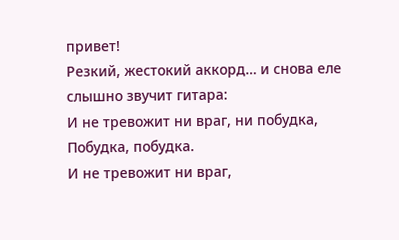привет!
Резкий, жестокий аккорд… и снова еле слышно звучит гитара:
И не тревожит ни враг, ни побудка,
Побудка, побудка.
И не тревожит ни враг,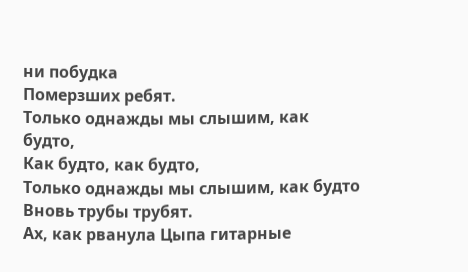ни побудка
Померзших ребят.
Только однажды мы слышим, как будто,
Как будто, как будто,
Только однажды мы слышим, как будто
Вновь трубы трубят.
Ах, как рванула Цыпа гитарные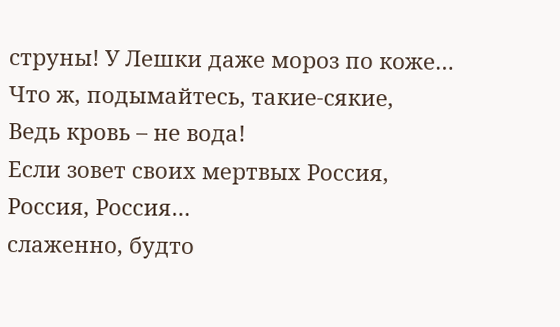струны! У Лешки даже мороз по коже…
Что ж, подымайтесь, такие-сякие,
Ведь кровь – не вода!
Если зовет своих мертвых Россия,
Россия, Россия…
слаженно, будто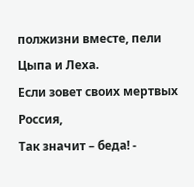полжизни вместе, пели Цыпа и Леха.
Если зовет своих мертвых Россия,
Так значит – беда! -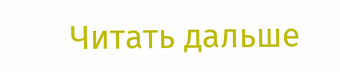Читать дальше